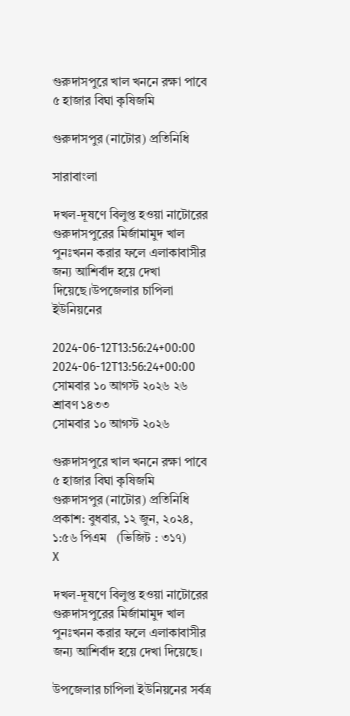গুরুদাসপুরে খাল খননে রক্ষা পাবে ৫ হাজার বিঘা কৃষিজমি

গুরুদাসপুর (নাটোর) প্রতিনিধি

সারাবাংলা

দখল-দূষণে বিলুপ্ত হওয়া নাটোরের গুরুদাসপুরের মির্জামামুদ খাল পুনঃখনন করার ফলে এলাকাবাসীর জন্য আশির্বাদ হয়ে দেখা দিয়েছে।উপজেলার চাপিলা ইউনিয়নের

2024-06-12T13:56:24+00:00
2024-06-12T13:56:24+00:00
সোমবার ১০ আগস্ট ২০২৬ ২৬ শ্রাবণ ১৪৩৩
সোমবার ১০ আগস্ট ২০২৬

গুরুদাসপুরে খাল খননে রক্ষা পাবে ৫ হাজার বিঘা কৃষিজমি
গুরুদাসপুর (নাটোর) প্রতিনিধি
প্রকাশ: বুধবার, ১২ জুন, ২০২৪, ১:৫৬ পিএম   (ভিজিট : ৩১৭)
X

দখল-দূষণে বিলুপ্ত হওয়া নাটোরের গুরুদাসপুরের মির্জামামুদ খাল পুনঃখনন করার ফলে এলাকাবাসীর জন্য আশির্বাদ হয়ে দেখা দিয়েছে।

উপজেলার চাপিলা ইউনিয়নের সর্বত্র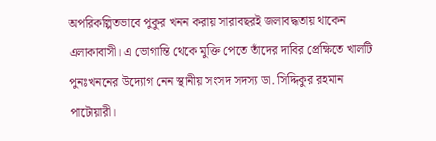অপরিকল্পিতভাবে পুকুর খনন করায় সারাবছরই জলাবদ্ধতায় থাকেন এলাকাবাসী। এ ভোগান্তি থেকে মুক্তি পেতে তাঁদের দাবির প্রেক্ষিতে খালটি পুনঃখননের উদ্যোগ নেন স্থানীয় সংসদ সদস্য ডা. সিদ্দিকুর রহমান পাটোয়ারী।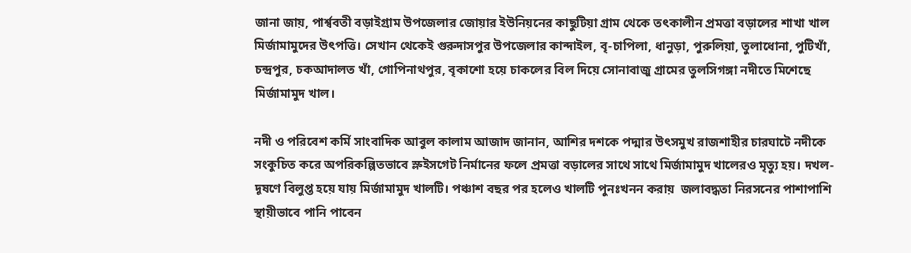জানা জায়, পার্শ্ববতী বড়াইগ্রাম উপজেলার জোয়ার ইউনিয়নের কাছুটিয়া গ্রাম থেকে তৎকালীন প্রমত্তা বড়ালের শাখা খাল মির্জামামুদের উৎপত্তি। সেখান থেকেই গুরুদাসপুর উপজেলার কান্দাইল, বৃ-চাপিলা, ধানুড়া, পুরুলিয়া, তুলাধোনা, পুটিখাঁ, চন্দ্রপুর, চকআদালত খাঁ, গোপিনাথপুর, বৃকাশো হয়ে চাকলের বিল দিয়ে সোনাবাজু গ্রামের তুলসিগঙ্গা নদীতে মিশেছে মির্জামামুদ খাল।

নদী ও পরিবেশ কর্মি সাংবাদিক আবুল কালাম আজাদ জানান, আশির দশকে পদ্মার উৎসমুখ রাজশাহীর চারঘাটে নদীকে সংকুচিত করে অপরিকল্পিতভাবে স্লুইসগেট নির্মানের ফলে প্রমত্তা বড়ালের সাথে সাথে মির্জামামুদ খালেরও মৃত্যু হয়। দখল-দূষণে বিলুপ্ত হয়ে যায় মির্জামামুদ খালটি। পঞ্চাশ বছর পর হলেও খালটি পুনঃখনন করায়  জলাবদ্ধতা নিরসনের পাশাপাশি স্থায়ীভাবে পানি পাবেন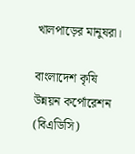খালপাড়ের মানুষরা।

বাংলাদেশ কৃষি উন্নয়ন কর্পোরেশন (বিএডিসি)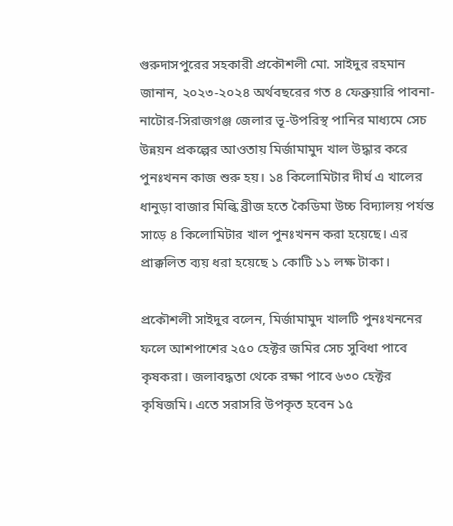গুরুদাসপুরের সহকারী প্রকৌশলী মো. সাইদুর রহমান জানান, ২০২৩-২০২৪ অর্থবছরের গত ৪ ফেব্রুয়ারি পাবনা-নাটোর-সিরাজগঞ্জ জেলার ভূ-উপরিস্থ পানির মাধ্যমে সেচ উন্নয়ন প্রকল্পের আওতায় মির্জামামুদ খাল উদ্ধার করে পুনঃখনন কাজ শুরু হয়। ১৪ কিলোমিটার দীর্ঘ এ খালের ধানুড়া বাজার মিল্কি ব্রীজ হতে কৈডিমা উচ্চ বিদ্যালয় পর্যন্ত সাড়ে ৪ কিলোমিটার খাল পুনঃখনন করা হয়েছে। এর প্রাক্কলিত ব্যয় ধরা হয়েছে ১ কোটি ১১ লক্ষ টাকা।

প্রকৌশলী সাইদুর বলেন, মির্জামামুদ খালটি পুনঃখননের ফলে আশপাশের ২৫০ হেক্টর জমির সেচ সুবিধা পাবে কৃষকরা। জলাবদ্ধতা থেকে রক্ষা পাবে ৬৩০ হেক্টর কৃষিজমি। এতে সরাসরি উপকৃত হবেন ১৫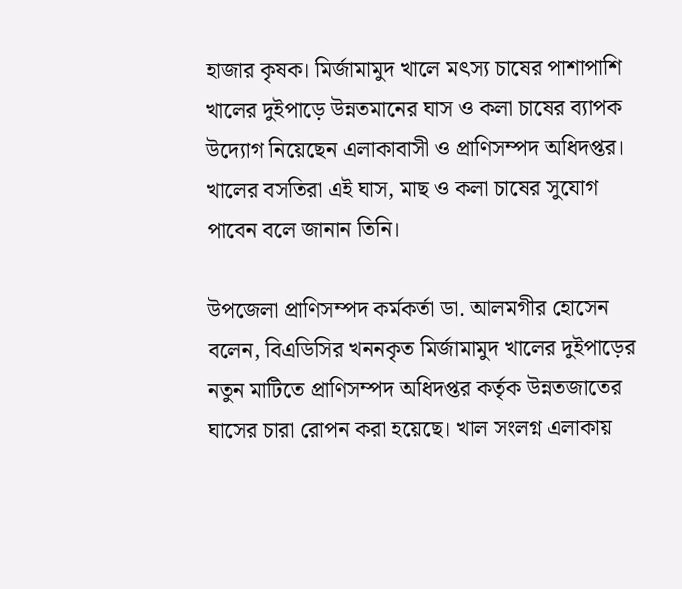হাজার কৃষক। মির্জামামুদ খালে মৎস্য চাষের পাশাপাশি খালের দুইপাড়ে উন্নতমানের ঘাস ও কলা চাষের ব্যাপক উদ্যোগ নিয়েছেন এলাকাবাসী ও প্রাণিসম্পদ অধিদপ্তর। খালের বসতিরা এই ঘাস, মাছ ও কলা চাষের সুযোগ পাবেন বলে জানান তিনি।

উপজেলা প্রাণিসম্পদ কর্মকর্তা ডা. আলমগীর হোসেন বলেন, বিএডিসির খননকৃত মির্জামামুদ খালের দুইপাড়ের নতুন মাটিতে প্রাণিসম্পদ অধিদপ্তর কর্তৃক উন্নতজাতের ঘাসের চারা রোপন করা হয়েছে। খাল সংলগ্ন এলাকায়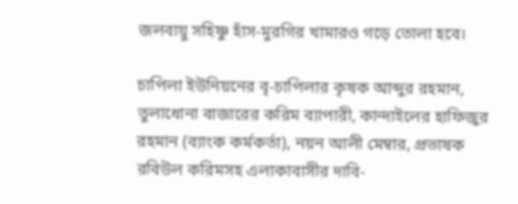জলবায়ু সহিষ্ণু হাঁস-মুরগির খামারও গড়ে তোলা হবে।

চাপিলা ইউনিয়নের বৃ-চাপিলার কৃষক আব্দুর রহমান, তুলাধোনা বাজারের করিম ব্যাপারী, কান্দাইলের হাফিজুর রহমান (ব্যাংক কর্মকর্তা), নয়ন আলী মেম্বার, প্রভাষক রবিউল করিমসহ এলাকাবাসীর দাবি-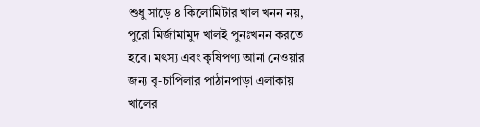শুধু সাড়ে ৪ কিলোমিটার খাল খনন নয়, পুরো মির্জামামুদ খালই পুনঃখনন করতে হবে। মৎস্য এবং কৃষিপণ্য আনা নেওয়ার জন্য বৃ-চাপিলার পাঠানপাড়া এলাকায় খালের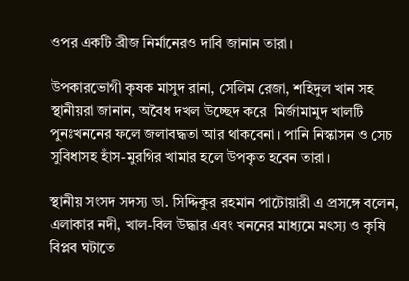ওপর একটি ব্রীজ নির্মানেরও দাবি জানান তারা।

উপকারভোগী কৃষক মাসুদ রানা, সেলিম রেজা, শহিদুল খান সহ স্থানীয়রা জানান, অবৈধ দখল উচ্ছেদ করে  মির্জামামুদ খালটি পুনঃখননের ফলে জলাবদ্ধতা আর থাকবেনা। পানি নিস্কাসন ও সেচ সুবিধাসহ হাঁস-মুরগির খামার হলে উপকৃত হবেন তারা।

স্থানীয় সংসদ সদস্য ডা. সিদ্দিকুর রহমান পাটোয়ারী এ প্রসঙ্গে বলেন, এলাকার নদী, খাল-বিল উদ্ধার এবং খননের মাধ্যমে মৎস্য ও কৃষি বিপ্লব ঘটাতে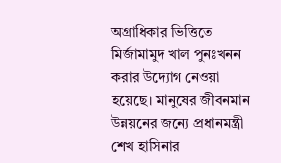অগ্রাধিকার ভিত্তিতে মির্জামামুদ খাল পুনঃখনন করার উদ্যোগ নেওয়া হয়েছে। মানুষের জীবনমান উন্নয়নের জন্যে প্রধানমন্ত্রী শেখ হাসিনার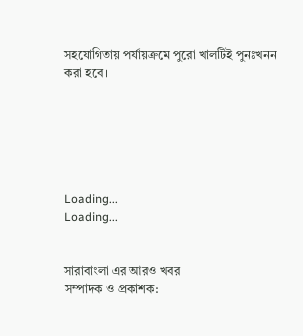সহযোগিতায় পর্যায়ক্রমে পুরো খালটিই পুনঃখনন করা হবে।






Loading...
Loading...


সারাবাংলা এর আরও খবর
সম্পাদক ও প্রকাশক: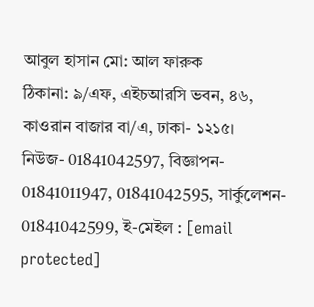আবুল হাসান মো: আল ফারুক
ঠিকানা: ৯/এফ, এইচআরসি ভবন, ৪৬, কাওরান বাজার বা/এ, ঢাকা- ১২১৫।
নিউজ- 01841042597, বিজ্ঞাপন- 01841011947, 01841042595, সার্কুলেশন- 01841042599, ই-মেইল : [email protected]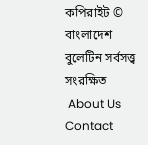কপিরাইট © বাংলাদেশ বুলেটিন সর্বসত্ত্ব সংরক্ষিত
 About Us    Contact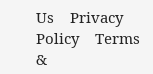Us    Privacy Policy    Terms &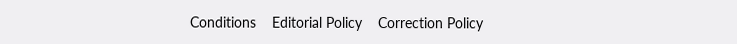Conditions    Editorial Policy    Correction Policy